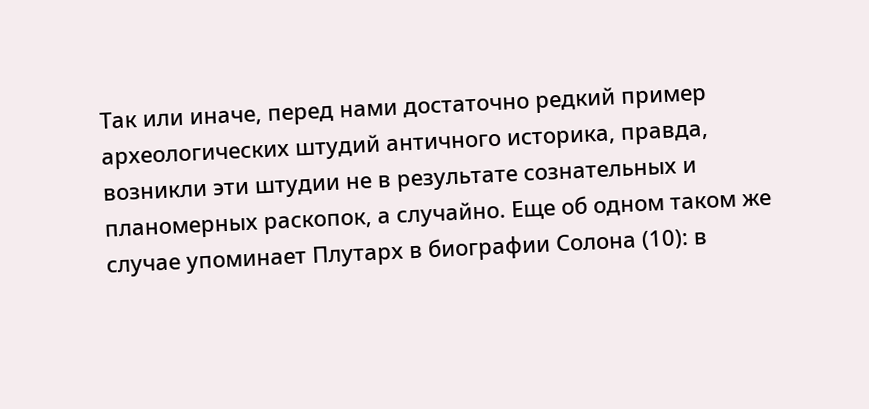Так или иначе, перед нами достаточно редкий пример археологических штудий античного историка, правда, возникли эти штудии не в результате сознательных и планомерных раскопок, а случайно. Еще об одном таком же случае упоминает Плутарх в биографии Солона (10): в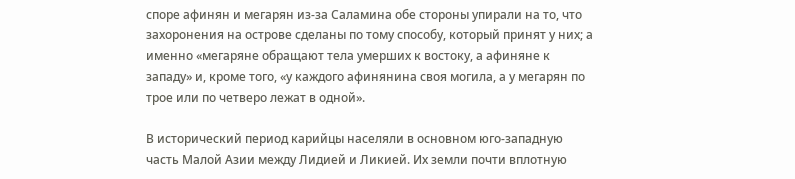споре афинян и мегарян из-за Саламина обе стороны упирали на то, что захоронения на острове сделаны по тому способу, который принят у них; а именно «мегаряне обращают тела умерших к востоку, а афиняне к западу» и, кроме того, «у каждого афинянина своя могила, а у мегарян по трое или по четверо лежат в одной».

В исторический период карийцы населяли в основном юго-западную часть Малой Азии между Лидией и Ликией. Их земли почти вплотную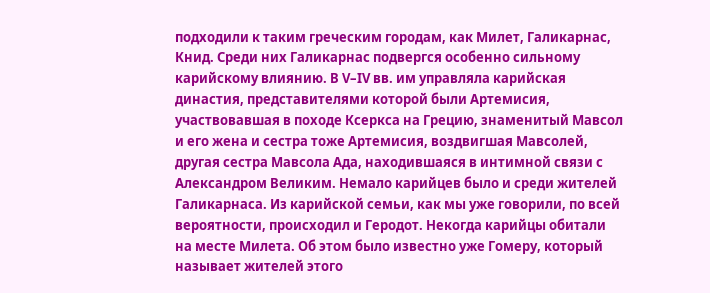подходили к таким греческим городам, как Милет, Галикарнас, Книд. Среди них Галикарнас подвергся особенно сильному карийскому влиянию. В V–IV вв. им управляла карийская династия, представителями которой были Артемисия, участвовавшая в походе Ксеркса на Грецию, знаменитый Мавсол и его жена и сестра тоже Артемисия, воздвигшая Мавсолей, другая сестра Мавсола Ада, находившаяся в интимной связи с Александром Великим. Немало карийцев было и среди жителей Галикарнаса. Из карийской семьи, как мы уже говорили, по всей вероятности, происходил и Геродот. Некогда карийцы обитали на месте Милета. Об этом было известно уже Гомеру, который называет жителей этого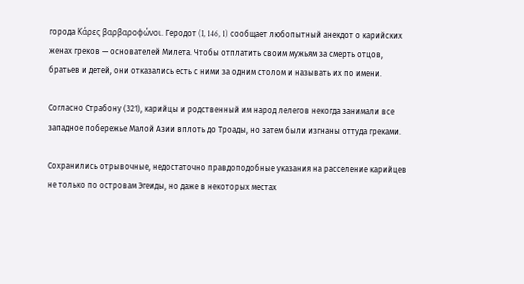города Κάρες βαρβαροφώνοι. Геродот (I, 146, 1) сообщает любопытный анекдот о карийских женах греков — основателей Милета. Чтобы отплатить своим мужьям за смерть отцов, братьев и детей, они отказались есть с ними за одним столом и называть их по имени.

Согласно Страбону (321), карийцы и родственный им народ лелегов некогда занимали все западное побережье Малой Азии вплоть до Троады, но затем были изгнаны оттуда греками.

Сохранились отрывочные, недостаточно правдоподобные указания на расселение карийцев не только по островам Эгеиды, но даже в некоторых местах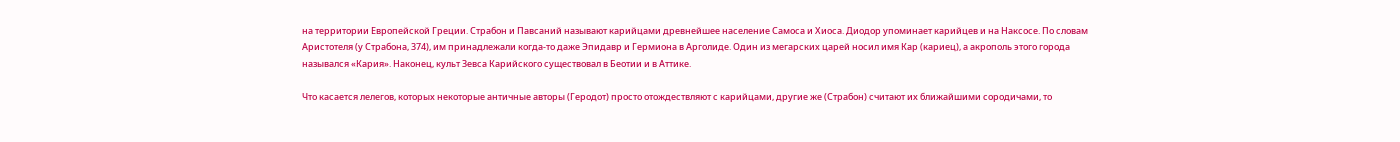на территории Европейской Греции. Страбон и Павсаний называют карийцами древнейшее население Самоса и Хиоса. Диодор упоминает карийцев и на Наксосе. По словам Аристотеля (у Страбона, 374), им принадлежали когда-то даже Эпидавр и Гермиона в Арголиде. Один из мегарских царей носил имя Кар (кариец), а акрополь этого города назывался «Кария». Наконец, культ Зевса Карийского существовал в Беотии и в Аттике.

Что касается лелегов, которых некоторые античные авторы (Геродот) просто отождествляют с карийцами, другие же (Страбон) считают их ближайшими сородичами, то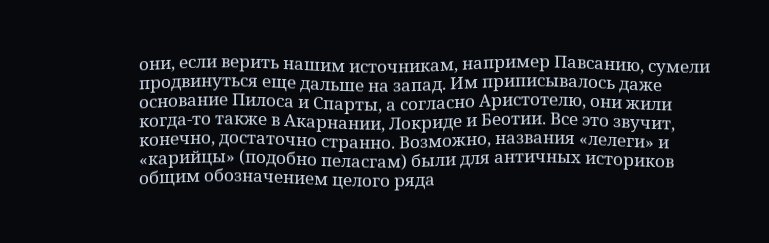они, если верить нашим источникам, например Павсанию, сумели продвинуться еще дальше на запад. Им приписывалось даже основание Пилоса и Спарты, а согласно Аристотелю, они жили когда-то также в Акарнании, Локриде и Беотии. Все это звучит, конечно, достаточно странно. Возможно, названия «лелеги» и «карийцы» (подобно пеласгам) были для античных историков общим обозначением целого ряда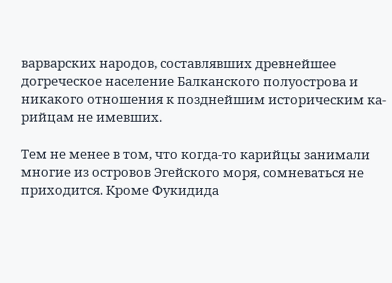варварских народов, составлявших древнейшее догреческое население Балканского полуострова и никакого отношения к позднейшим историческим ка-рийцам не имевших.

Тем не менее в том, что когда-то карийцы занимали многие из островов Эгейского моря, сомневаться не приходится. Кроме Фукидида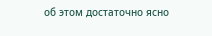об этом достаточно ясно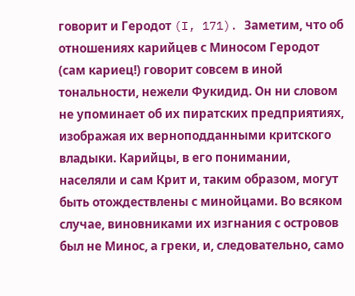говорит и Геродот (I, 171). Заметим, что об отношениях карийцев с Миносом Геродот (сам кариец!) говорит совсем в иной тональности, нежели Фукидид. Он ни словом не упоминает об их пиратских предприятиях, изображая их верноподданными критского владыки. Карийцы, в его понимании, населяли и сам Крит и, таким образом, могут быть отождествлены с минойцами. Во всяком случае, виновниками их изгнания с островов был не Минос, а греки, и, следовательно, само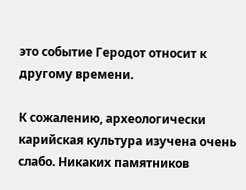это событие Геродот относит к другому времени.

К сожалению, археологически карийская культура изучена очень слабо. Никаких памятников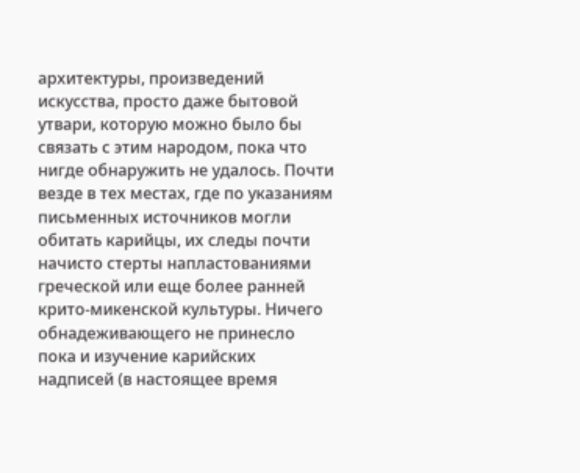архитектуры, произведений искусства, просто даже бытовой утвари, которую можно было бы связать с этим народом, пока что нигде обнаружить не удалось. Почти везде в тех местах, где по указаниям письменных источников могли обитать карийцы, их следы почти начисто стерты напластованиями греческой или еще более ранней крито-микенской культуры. Ничего обнадеживающего не принесло пока и изучение карийских надписей (в настоящее время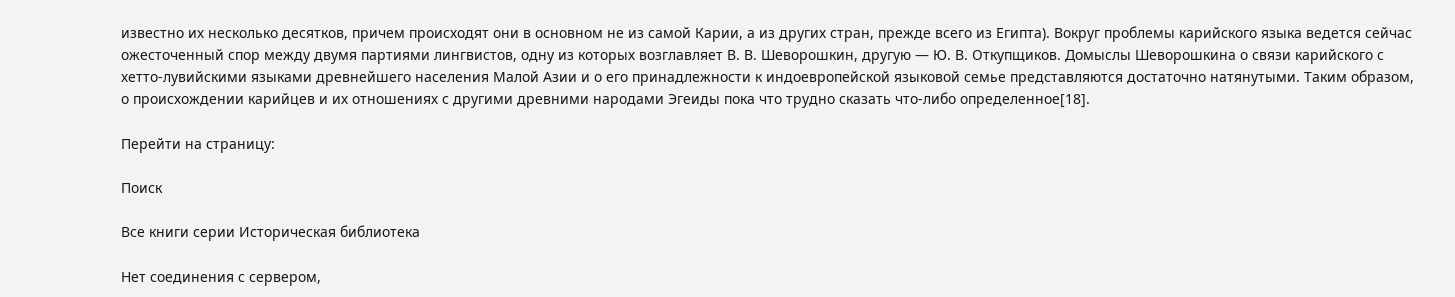известно их несколько десятков, причем происходят они в основном не из самой Карии, а из других стран, прежде всего из Египта). Вокруг проблемы карийского языка ведется сейчас ожесточенный спор между двумя партиями лингвистов, одну из которых возглавляет В. В. Шеворошкин, другую — Ю. В. Откупщиков. Домыслы Шеворошкина о связи карийского с хетто-лувийскими языками древнейшего населения Малой Азии и о его принадлежности к индоевропейской языковой семье представляются достаточно натянутыми. Таким образом, о происхождении карийцев и их отношениях с другими древними народами Эгеиды пока что трудно сказать что-либо определенное[18].

Перейти на страницу:

Поиск

Все книги серии Историческая библиотека

Нет соединения с сервером,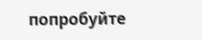попробуйте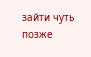зайти чуть позже